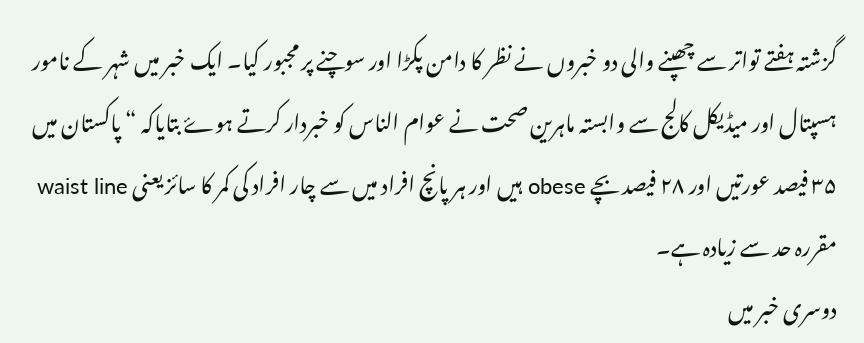گزشتہ ہفتے تواتر سے چھپنے والی دو خبروں نے نظر کا دامن پکڑا اور سوچنے پر مجبور کیا۔ ایک خبر میں شہر کے نامور ہسپتال اور میڈیکل کالج سے وابستہ ماہرین صحت نے عوام الناس کو خبردار کرتے ہوۓ بتایاکہ “ پاکستان میں ۳۵ فیصد عورتیں اور ۲۸ فیصد بچے obese ہیں اور ہر پانچ افراد میں سے چار افراد کی کمر کا سائز یعنی waist line مقررہ حد سے زیادہ ہے۔
دوسری خبر میں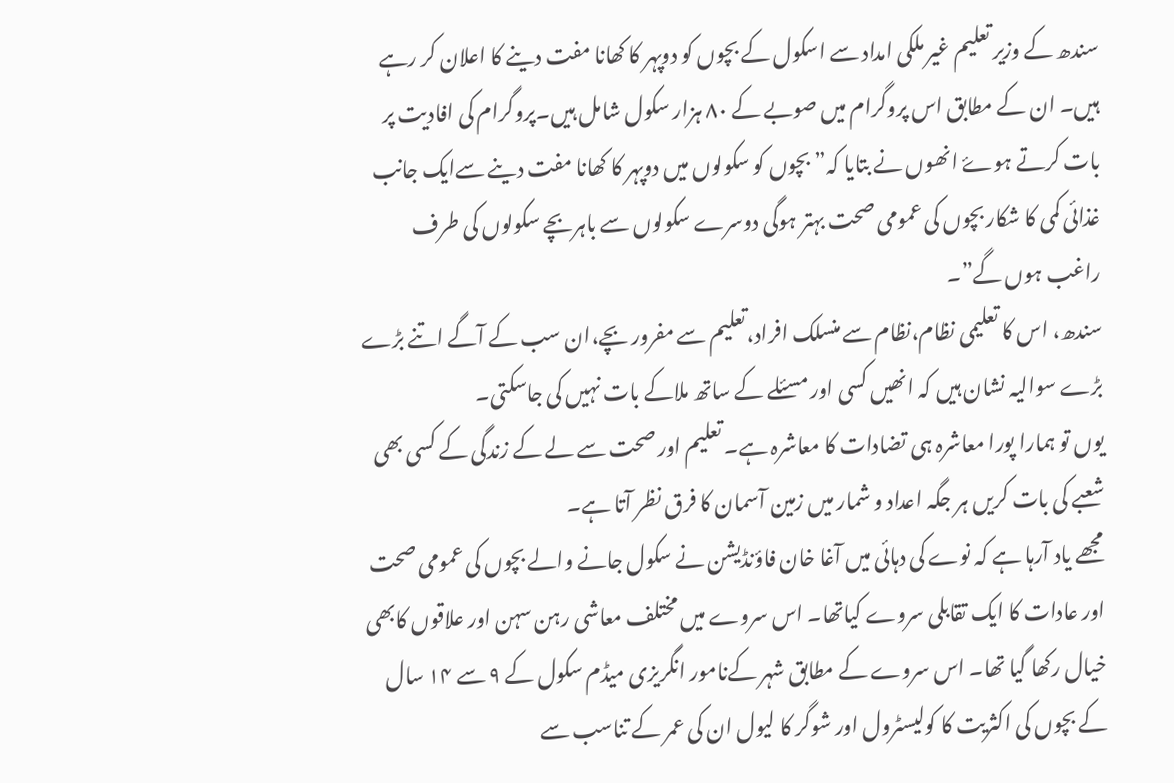سندھ کے وزیر تعلیم غیر ملکی امداد سے اسکول کے بچوں کو دوپہر کا کھانا مفت دینے کا اعلان کر رہے ہیں۔ ان کے مطابق اس پروگرام میں صوبے کے ۸۰ ہزار سکول شامل ہیں۔پروگرام کی افادیت پر بات کرتے ہوۓ انھوں نے بتایا کہ” بچوں کو سکولوں میں دوپہر کا کھانا مفت دینے سےایک جانب غذائی کمی کا شکار بچوں کی عمومی صحت بہتر ہوگی دوسرے سکولوں سے باہربچے سکولوں کی طرف راغب ہوں گے”۔
سندھ، اس کا تعلیمی نظام،نظام سے منسلک افراد،تعلیم سے مفرور بچے،ان سب کے آگے اتنے بڑے بڑے سوالیہ نشان ہیں کہ انھیں کسی اور مسئلے کے ساتھ ملاکے بات نہیں کی جاسکتی۔
یوں تو ہمارا پورا معاشرہ ہی تضادات کا معاشرہ ہے۔ تعلیم اور صحت سے لے کے زندگی کے کسی بھی شعبے کی بات کریں ہر جگہ اعداد و شمار میں زمین آسمان کا فرق نظر آتا ہے۔
مجھے یاد آرہا ہے کہ نوے کی دہائی میں آغا خان فاؤنڈیشن نے سکول جانے والے بچوں کی عمومی صحت اور عادات کا ایک تقابلی سروے کیاتھا۔ اس سروے میں مختلف معاشی رہن سہن اور علاقوں کابھی خیال رکھا گیا تھا۔ اس سروے کے مطابق شہر کےنامور انگریزی میڈم سکول کے ۹ سے ۱۴ سال کے بچوں کی اکثریت کا کولیسٹرول اور شوگر کا لیول ان کی عمر کے تناسب سے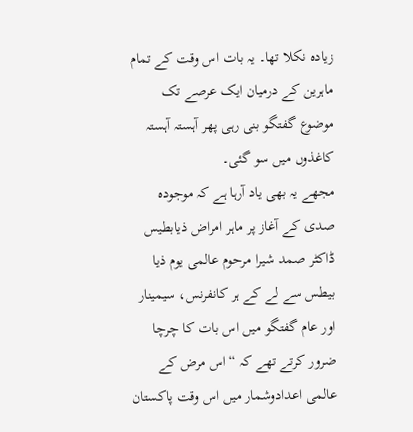زیادہ نکلا تھا۔ یہ بات اس وقت کے تمام ماہرین کے درمیان ایک عرصے تک موضوع گفتگو بنی رہی پھر آہستہ آہستہ کاغذوں میں سو گئی۔
مجھے یہ بھی یاد آرہا ہے کہ موجودہ صدی کے آغاز پر ماہر امراض ذیابطیس ڈاکٹر صمد شیرا مرحوم عالمی یوم ذیا بیطس سے لے کے ہر کانفرنس، سیمینار اور عام گفتگو میں اس بات کا چرچا ضرور کرتے تھے کہ “اس مرض کے عالمی اعدادوشمار میں اس وقت پاکستان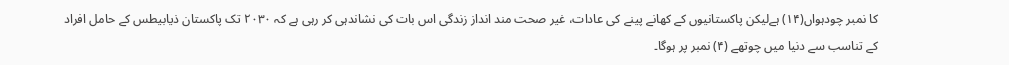کا نمبر چودہواں(۱۴) ہےلیکن پاکستانیوں کے کھانے پینے کی عادات، غیر صحت مند انداز زندگی اس بات کی نشاندہی کر رہی ہے کہ ۲۰۳۰ تک پاکستان ذیابیطس کے حامل افراد کے تناسب سے دنیا میں چوتھے (۴) نمبر پر ہوگا۔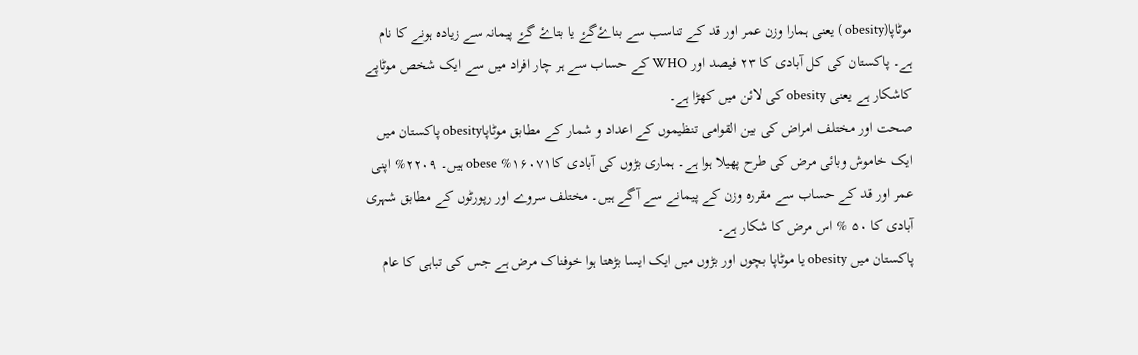موٹاپا(obesity ) یعنی ہمارا وزن عمر اور قد کے تناسب سے بناۓگۓ یا بتاۓ گۓ پیمانہ سے زیادہ ہونے کا نام ہے۔ پاکستان کی کل آبادی کا ۲۳ فیصد اور WHO کے حساب سے ہر چار افراد میں سے ایک شخص موٹاپے کاشکار ہے یعنی obesity کی لائن میں کھڑا ہے۔
صحت اور مختلف امراض کی بین القوامی تنظیموں کے اعداد و شمار کے مطابق موٹاپاobesity پاکستان میں ایک خاموش وبائی مرض کی طرح پھیلا ہوا ہے۔ ہماری بڑوں کی آبادی کا۱۶۰۷۱% obese ہیں۔ ۲۲۰۹% اپنی عمر اور قد کے حساب سے مقررہ وزن کے پیمانے سے آگے ہیں۔ مختلف سروے اور رپورٹوں کے مطابق شہری آبادی کا ۵۰ % اس مرض کا شکار ہے۔
پاکستان میں obesity یا موٹاپا بچوں اور بڑوں میں ایک ایسا بڑھتا ہوا خوفناک مرض ہے جس کی تباہی کا عام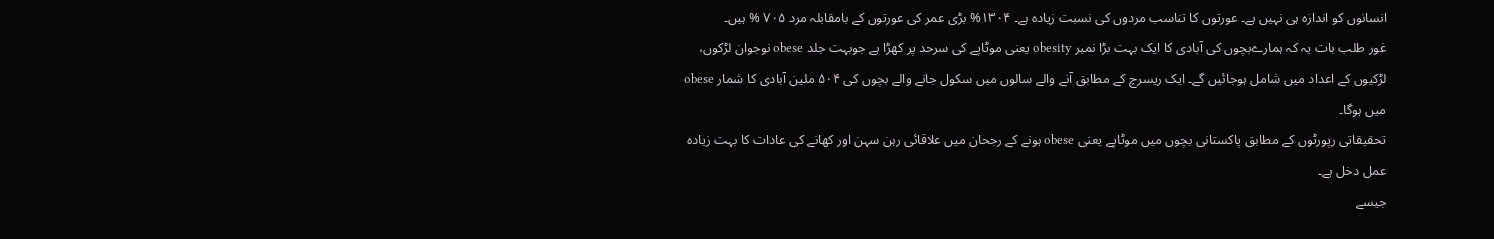انسانوں کو اندازہ ہی نہیں ہے۔ عورتوں کا تناسب مردوں کی نسبت زیادہ ہے۔ ۱۳۰۴% بڑی عمر کی عورتوں کے بامقابلہ مرد ۷۰۵ % ہیں۔
غور طلب بات یہ کہ ہمارےبچوں کی آبادی کا ایک بہت بڑا نمبر obesity یعنی موٹاپے کی سرحد پر کھڑا ہے جوبہت جلد obese نوجوان لڑکوں، لڑکیوں کے اعداد میں شامل ہوجائیں گے۔ ایک ریسرچ کے مطابق آنے والے سالوں میں سکول جانے والے بچوں کی ۵۰۴ ملین آبادی کا شمار obese میں ہوگا۔
تحقیقاتی رپورٹوں کے مطابق پاکستانی بچوں میں موٹاپے یعنی obese ہونے کے رجحان میں علاقائی رہن سہن اور کھانے کی عادات کا بہت زیادہ عمل دخل ہے۔
جیسے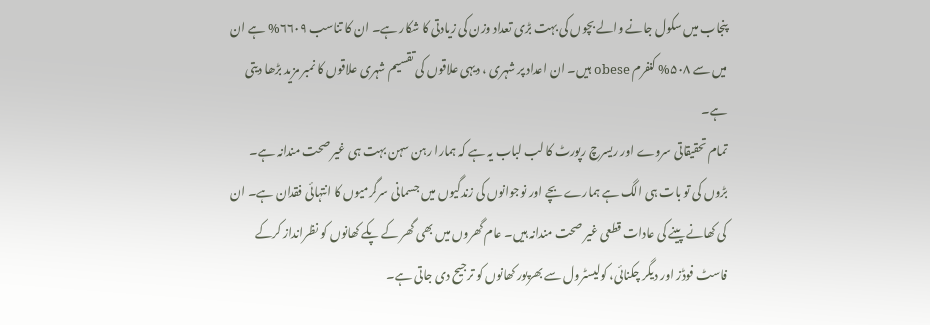پنجاب میں سکول جانے والے بچوں کی بہت بڑی تعداد وزن کی زیادتی کا شکار ہے۔ ان کا تناسب ۶۶۰۹% ہے ان میں سے ۵۰۸% کنفرم obese ہیں۔ ان اعداد پر شہری ، دیہی علاقوں کی تقسیم شہری علاقوں کا نمبر مزید بڑھا دیتی ہے۔
تمام تحقیقاتی سروے اور ریسرچ رپورٹ کا لب لباب یہ ہے کہ ہمارا رہن سہن بہت ہی غیر صحت مندانہ ہے۔ بڑوں کی تو بات ہی الگ ہے ہمارے بچے اور نوجوانوں کی زندگیوں میں جسمانی سرگرمیوں کا انتہائی فقدان ہے۔ ان کی کھانے پینے کی عادات قطعی غیر صحت مندانہ ہیں۔ عام گھروں میں بھی گھر کے پکے کھانوں کو نظرانداز کرکے فاسٹ فوڈز اور دیگر چکنائی، کولیسٹرول سے بھرپور کھانوں کو ترجیح دی جاتی ہے۔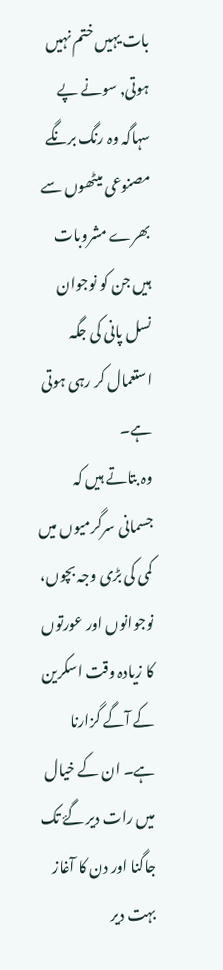بات یہیں ختم نہیں ہوتی, سونے پے سہاگہ وہ رنگ برنگے مصنوعی میٹھوں سے بھرے مشروبات ہیں جن کو نوجوان نسل پانی کی جگہ استعمال کر رہی ہوتی ہے۔
وہ بتاتے ہیں کہ جسمانی سرگرمیوں میں کمی کی بڑی وجہ بچوں، نوجوانوں اور عورتوں کا زیادہ وقت اسکرین کے آگے گزارنا ہے۔ ان کے خیال میں رات دیر گۓ تک جاگنا اور دن کا آغاز بہت دیر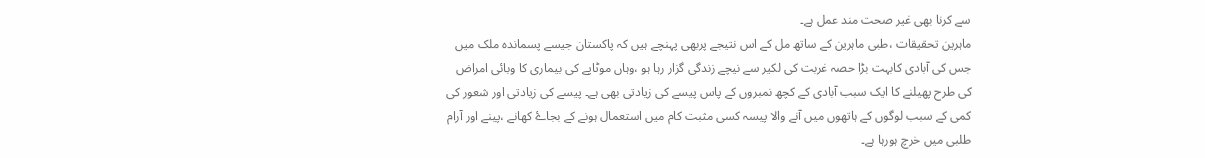سے کرنا بھی غیر صحت مند عمل ہے۔
ماہرین تحقیقات ،طبی ماہرین کے ساتھ مل کے اس نتیجے پربھی پہنچے ہیں کہ پاکستان جیسے پسماندہ ملک میں جس کی آبادی کابہت بڑا حصہ غربت کی لکیر سے نیچے زندگی گزار رہا ہو ،وہاں موٹاپے کی بیماری کا وبائی امراض کی طرح پھیلنے کا ایک سبب آبادی کے کچھ نمبروں کے پاس پیسے کی زیادتی بھی ہے۔ پیسے کی زیادتی اور شعور کی کمی کے سبب لوگوں کے ہاتھوں میں آنے والا پیسہ کسی مثبت کام میں استعمال ہونے کے بجاۓ کھانے ،پینے اور آرام طلبی میں خرچ ہورہا ہے۔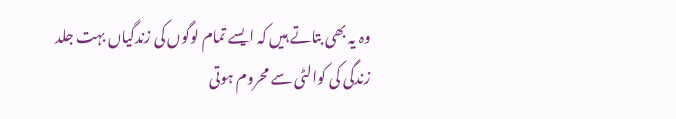وہ یہ بھی بتاتے ہیں کہ ایسے تمام لوگوں کی زندگیاں بہت جلد زندگی کی کوالٹی سے محروم ہوتی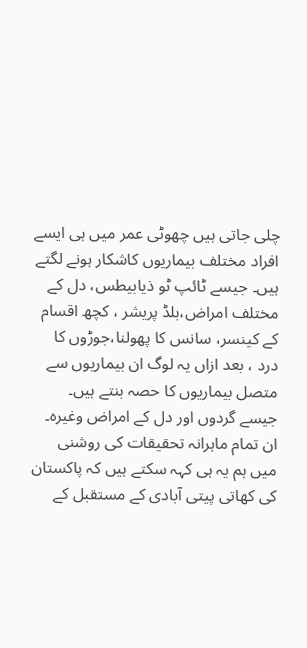چلی جاتی ہیں چھوٹی عمر میں ہی ایسے افراد مختلف بیماریوں کاشکار ہونے لگتے ہیں۔ جیسے ٹائپ ٹو ذیابیطس، دل کے مختلف امراض،بلڈ پریشر ، کچھ اقسام کے کینسر، سانس کا پھولنا،جوڑوں کا درد ، بعد ازاں یہ لوگ ان بیماریوں سے متصل بیماریوں کا حصہ بنتے ہیں۔ جیسے گردوں اور دل کے امراض وغیرہ۔
ان تمام ماہرانہ تحقیقات کی روشنی میں ہم یہ ہی کہہ سکتے ہیں کہ پاکستان کی کھاتی پیتی آبادی کے مستقبل کے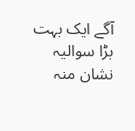آگے ایک بہت بڑا سوالیہ نشان منہ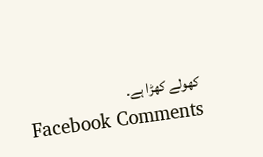کھولے کھڑا ہے۔
Facebook Comments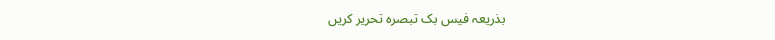بذریعہ فیس بک تبصرہ تحریر کریں